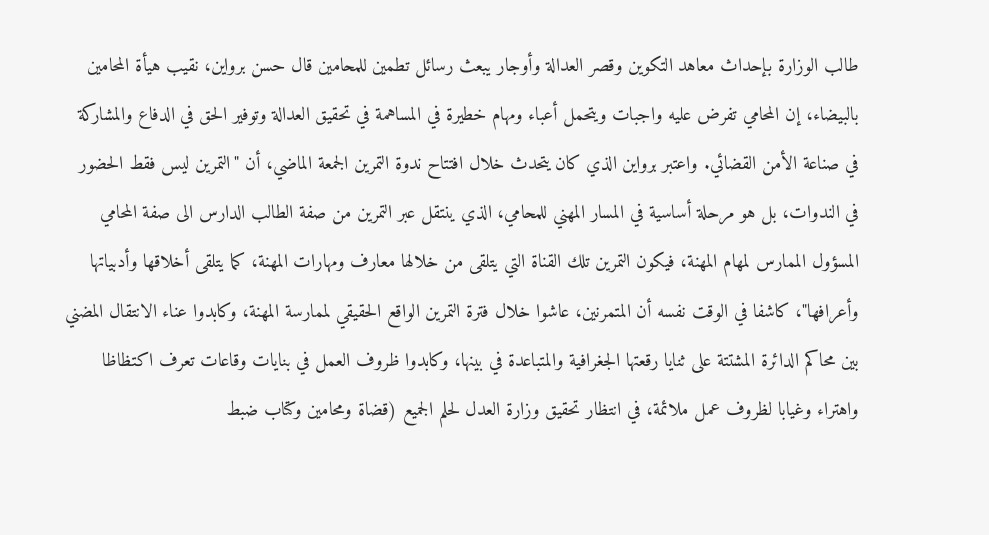طالب الوزارة بإحداث معاهد التكوين وقصر العدالة وأوجار يبعث رسائل تطمين للمحامين قال حسن برواين، نقيب هيأة المحامين بالبيضاء، إن المحامي تفرض عليه واجبات ويتحمل أعباء ومهام خطيرة في المساهمة في تحقيق العدالة وتوفير الحق في الدفاع والمشاركة في صناعة الأمن القضائي. واعتبر برواين الذي كان يتحدث خلال افتتاح ندوة التمرين الجمعة الماضي، أن "التمرين ليس فقط الحضور في الندوات، بل هو مرحلة أساسية في المسار المهني للمحامي، الذي ينتقل عبر التمرين من صفة الطالب الدارس الى صفة المحامي المسؤول الممارس لمهام المهنة، فيكون التمرين تلك القناة التي يتلقى من خلالها معارف ومهارات المهنة، كما يتلقى أخلاقها وأدبياتها وأعرافها"، كاشفا في الوقت نفسه أن المتمرنين، عاشوا خلال فترة التمرين الواقع الحقيقي لممارسة المهنة، وكابدوا عناء الانتقال المضني بين محاكم الدائرة المشتتة على ثنايا رقعتها الجغرافية والمتباعدة في بينها، وكابدوا ظروف العمل في بنايات وقاعات تعرف اكتظاظا واهتراء وغيابا لظروف عمل ملائمة، في انتظار تحقيق وزارة العدل لحلم الجميع (قضاة ومحامين وكتاب ضبط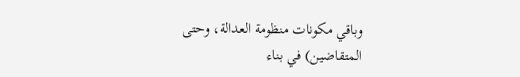وباقي مكونات منظومة العدالة، وحتى المتقاضين) في بناء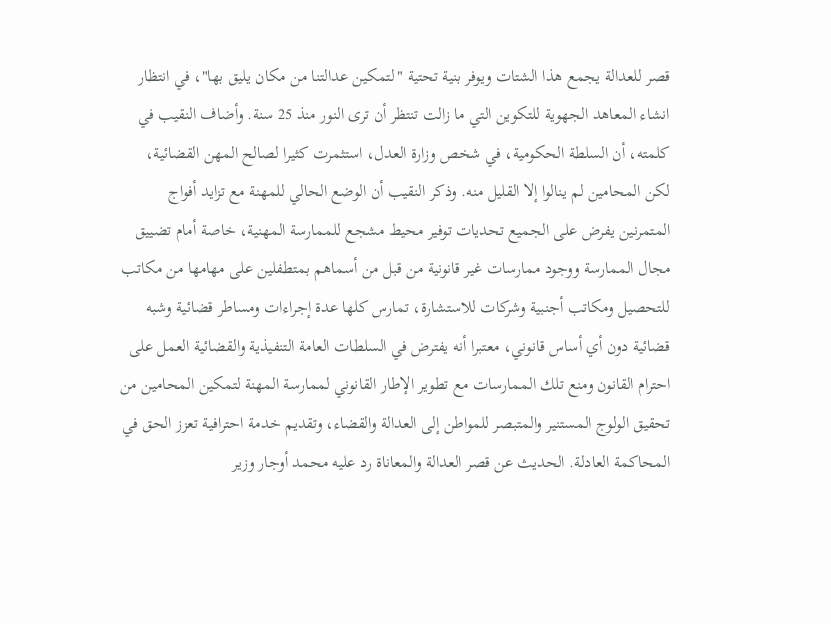قصر للعدالة يجمع هذا الشتات ويوفر بنية تحتية "لتمكين عدالتنا من مكان يليق بها"، في انتظار انشاء المعاهد الجهوية للتكوين التي ما زالت تنتظر أن ترى النور منذ 25 سنة. وأضاف النقيب في كلمته، أن السلطة الحكومية، في شخص وزارة العدل، استثمرت كثيرا لصالح المهن القضائية، لكن المحامين لم ينالوا إلا القليل منه. وذكر النقيب أن الوضع الحالي للمهنة مع تزايد أفواج المتمرنين يفرض على الجميع تحديات توفير محيط مشجع للممارسة المهنية، خاصة أمام تضييق مجال الممارسة ووجود ممارسات غير قانونية من قبل من أسماهم بمتطفلين على مهامها من مكاتب للتحصيل ومكاتب أجنبية وشركات للاستشارة، تمارس كلها عدة إجراءات ومساطر قضائية وشبه قضائية دون أي أساس قانوني، معتبرا أنه يفترض في السلطات العامة التنفيذية والقضائية العمل على احترام القانون ومنع تلك الممارسات مع تطوير الإطار القانوني لممارسة المهنة لتمكين المحامين من تحقيق الولوج المستنير والمتبصر للمواطن إلى العدالة والقضاء، وتقديم خدمة احترافية تعزز الحق في المحاكمة العادلة. الحديث عن قصر العدالة والمعاناة رد عليه محمد أوجار وزير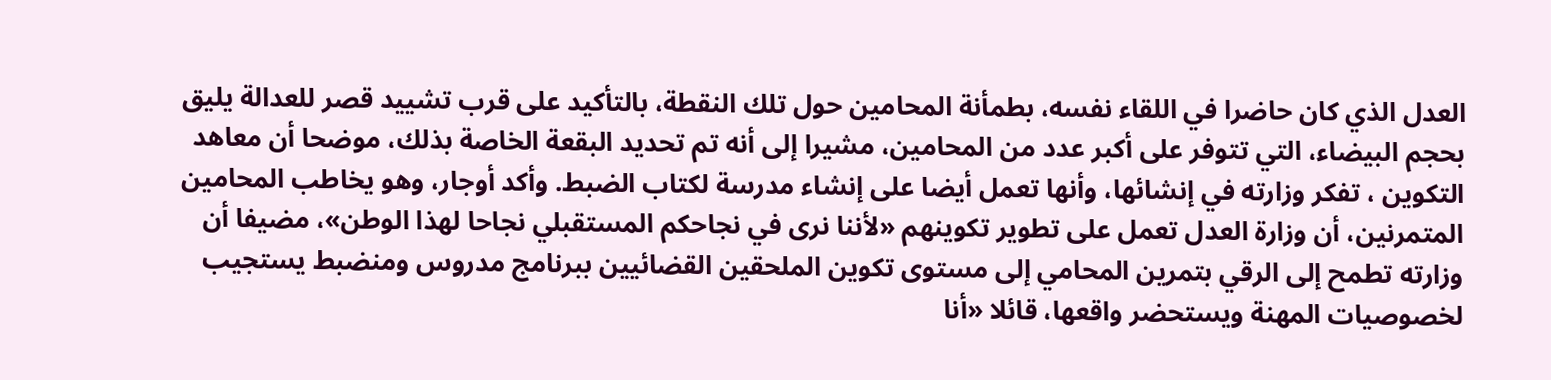العدل الذي كان حاضرا في اللقاء نفسه، بطمأنة المحامين حول تلك النقطة، بالتأكيد على قرب تشييد قصر للعدالة يليق بحجم البيضاء، التي تتوفر على أكبر عدد من المحامين، مشيرا إلى أنه تم تحديد البقعة الخاصة بذلك، موضحا أن معاهد التكوين ، تفكر وزارته في إنشائها، وأنها تعمل أيضا على إنشاء مدرسة لكتاب الضبط. وأكد أوجار، وهو يخاطب المحامين المتمرنين، أن وزارة العدل تعمل على تطوير تكوينهم «لأننا نرى في نجاحكم المستقبلي نجاحا لهذا الوطن»، مضيفا أن وزارته تطمح إلى الرقي بتمرين المحامي إلى مستوى تكوين الملحقين القضائيين ببرنامج مدروس ومنضبط يستجيب لخصوصيات المهنة ويستحضر واقعها، قائلا «أنا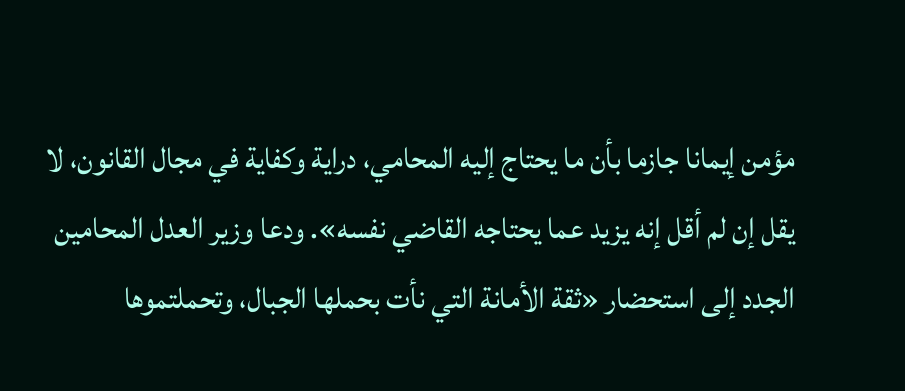مؤمن إيمانا جازما بأن ما يحتاج إليه المحامي، دراية وكفاية في مجال القانون، لا يقل إن لم أقل إنه يزيد عما يحتاجه القاضي نفسه». ودعا وزير العدل المحامين الجدد إلى استحضار «ثقة الأمانة التي نأت بحملها الجبال، وتحملتموها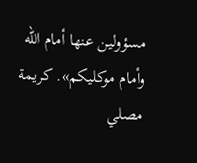مسؤولين عنها أمام الله وأمام موكليكم». كريمة مصلي